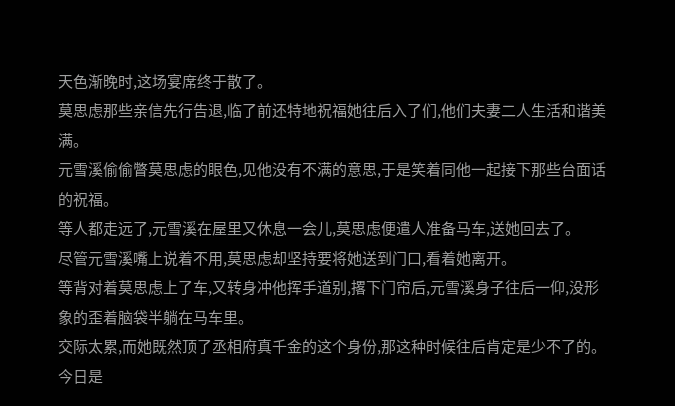天色渐晚时,这场宴席终于散了。
莫思虑那些亲信先行告退,临了前还特地祝福她往后入了们,他们夫妻二人生活和谐美满。
元雪溪偷偷瞥莫思虑的眼色,见他没有不满的意思,于是笑着同他一起接下那些台面话的祝福。
等人都走远了,元雪溪在屋里又休息一会儿,莫思虑便遣人准备马车,送她回去了。
尽管元雪溪嘴上说着不用,莫思虑却坚持要将她送到门口,看着她离开。
等背对着莫思虑上了车,又转身冲他挥手道别,撂下门帘后,元雪溪身子往后一仰,没形象的歪着脑袋半躺在马车里。
交际太累,而她既然顶了丞相府真千金的这个身份,那这种时候往后肯定是少不了的。
今日是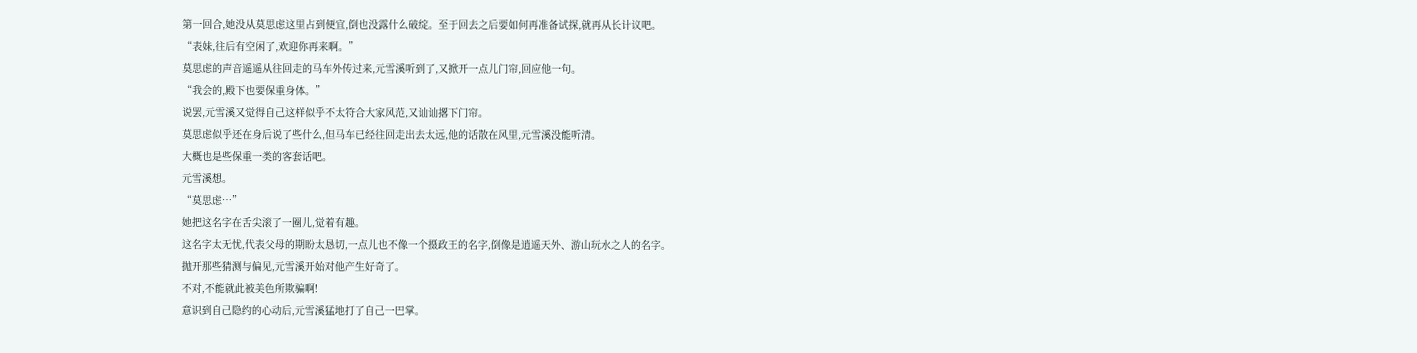第一回合,她没从莫思虑这里占到便宜,倒也没露什么破绽。至于回去之后要如何再准备试探,就再从长计议吧。
“表妹,往后有空闲了,欢迎你再来啊。”
莫思虑的声音遥遥从往回走的马车外传过来,元雪溪听到了,又掀开一点儿门帘,回应他一句。
“我会的,殿下也要保重身体。”
说罢,元雪溪又觉得自己这样似乎不太符合大家风范,又讪讪撂下门帘。
莫思虑似乎还在身后说了些什么,但马车已经往回走出去太远,他的话散在风里,元雪溪没能听清。
大概也是些保重一类的客套话吧。
元雪溪想。
“莫思虑…”
她把这名字在舌尖滚了一圈儿,觉着有趣。
这名字太无忧,代表父母的期盼太恳切,一点儿也不像一个摄政王的名字,倒像是逍遥天外、游山玩水之人的名字。
抛开那些猜测与偏见,元雪溪开始对他产生好奇了。
不对,不能就此被美色所欺骗啊!
意识到自己隐约的心动后,元雪溪猛地打了自己一巴掌。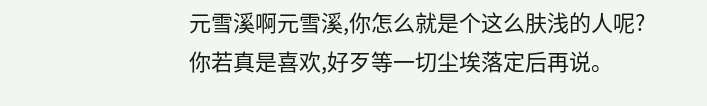元雪溪啊元雪溪,你怎么就是个这么肤浅的人呢?
你若真是喜欢,好歹等一切尘埃落定后再说。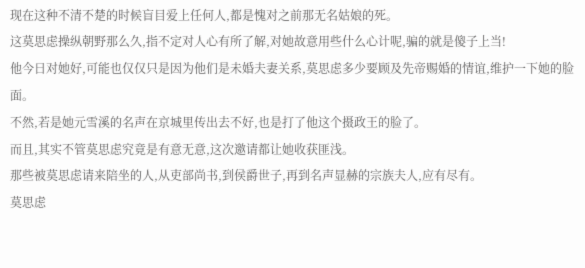现在这种不清不楚的时候盲目爱上任何人,都是愧对之前那无名姑娘的死。
这莫思虑操纵朝野那么久,指不定对人心有所了解,对她故意用些什么心计呢,骗的就是傻子上当!
他今日对她好,可能也仅仅只是因为他们是未婚夫妻关系,莫思虑多少要顾及先帝赐婚的情谊,维护一下她的脸面。
不然,若是她元雪溪的名声在京城里传出去不好,也是打了他这个摄政王的脸了。
而且,其实不管莫思虑究竟是有意无意,这次邀请都让她收获匪浅。
那些被莫思虑请来陪坐的人,从吏部尚书,到侯爵世子,再到名声显赫的宗族夫人,应有尽有。
莫思虑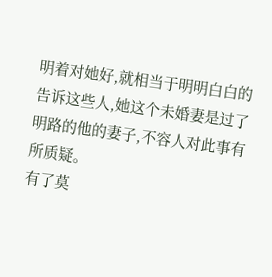明着对她好,就相当于明明白白的告诉这些人,她这个未婚妻是过了明路的他的妻子,不容人对此事有所质疑。
有了莫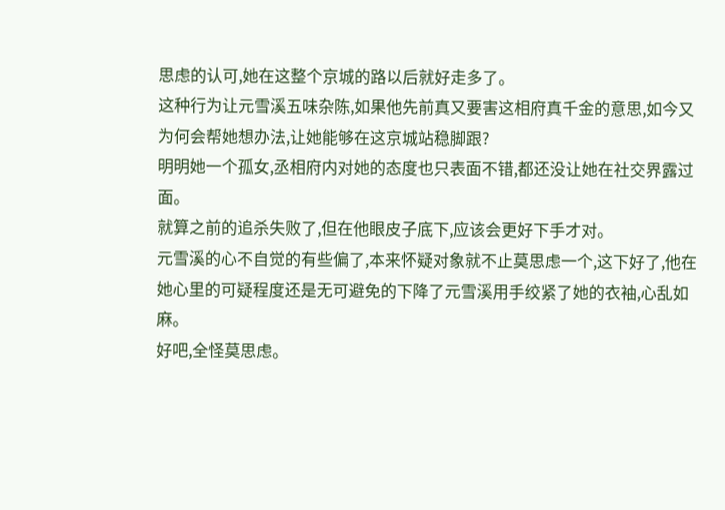思虑的认可,她在这整个京城的路以后就好走多了。
这种行为让元雪溪五味杂陈,如果他先前真又要害这相府真千金的意思,如今又为何会帮她想办法,让她能够在这京城站稳脚跟?
明明她一个孤女,丞相府内对她的态度也只表面不错,都还没让她在社交界露过面。
就算之前的追杀失败了,但在他眼皮子底下,应该会更好下手才对。
元雪溪的心不自觉的有些偏了,本来怀疑对象就不止莫思虑一个,这下好了,他在她心里的可疑程度还是无可避免的下降了元雪溪用手绞紧了她的衣袖,心乱如麻。
好吧,全怪莫思虑。